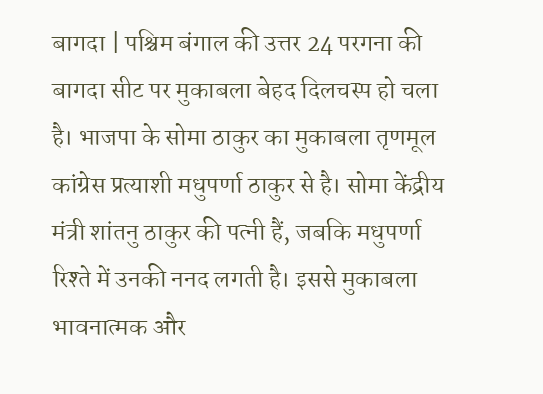बागदा | पश्चिम बंगाल की उत्तर 24 परगना की बागदा सीट पर मुकाबला बेहद दिलचस्प हो चला है। भाजपा के सोमा ठाकुर का मुकाबला तृणमूल कांग्रेस प्रत्याशी मधुपर्णा ठाकुर से है। सोमा केंद्रीय मंत्री शांतनु ठाकुर की पत्नी हैं, जबकि मधुपर्णा रिश्ते में उनकी ननद लगती है। इससे मुकाबला भावनात्मक और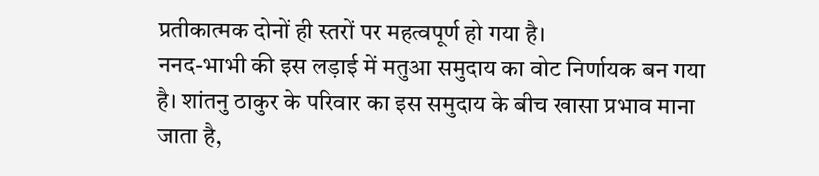प्रतीकात्मक दोनों ही स्तरों पर महत्वपूर्ण हो गया है।
ननद-भाभी की इस लड़ाई में मतुआ समुदाय का वोट निर्णायक बन गया है। शांतनु ठाकुर के परिवार का इस समुदाय के बीच खासा प्रभाव माना जाता है,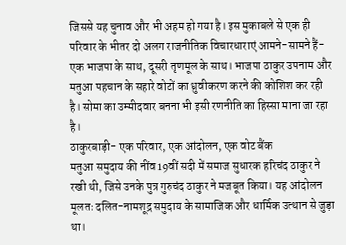जिससे यह चुनाव और भी अहम हो गया है। इस मुकाबले से एक ही परिवार के भीतर दो अलग राजनीतिक विचारधाराएं आमने-सामने हैं-एक भाजपा के साथ, दूसरी तृणमूल के साथ। भाजपा ठाकुर उपनाम और मतुआ पहचान के सहारे वोटों का ध्रुवीकरण करने की कोशिश कर रही है। सोमा का उम्मीदवार बनना भी इसी रणनीति का हिस्सा माना जा रहा है।
ठाकुरबाड़ी- एक परिवार, एक आंदोलन, एक वोट बैंक
मतुआ समुदाय की नींव 19वीं सदी में समाज सुधारक हरिचंद ठाकुर ने रखी थी, जिसे उनके पुत्र गुरुचंद ठाकुर ने मजबूत किया। यह आंदोलन मूलतः दलित-नामशूद्र समुदाय के सामाजिक और धार्मिक उत्थान से जुड़ा था।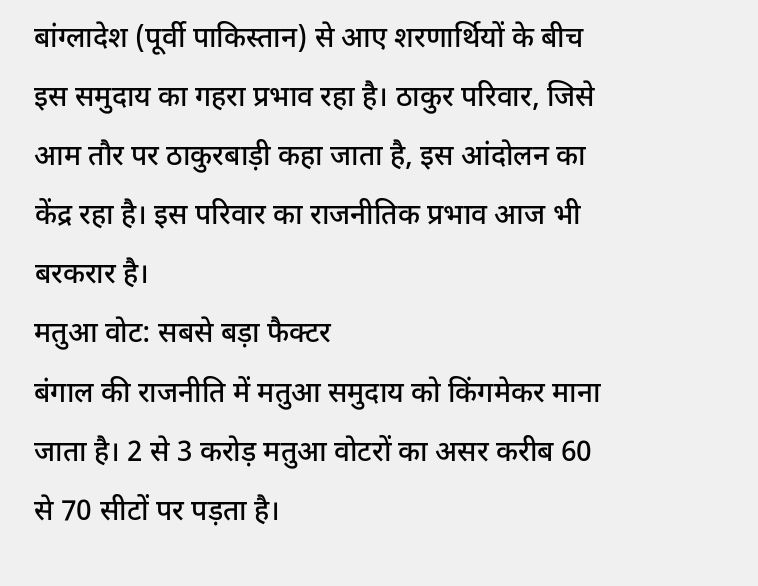बांग्लादेश (पूर्वी पाकिस्तान) से आए शरणार्थियों के बीच इस समुदाय का गहरा प्रभाव रहा है। ठाकुर परिवार, जिसे आम तौर पर ठाकुरबाड़ी कहा जाता है, इस आंदोलन का केंद्र रहा है। इस परिवार का राजनीतिक प्रभाव आज भी बरकरार है।
मतुआ वोट: सबसे बड़ा फैक्टर
बंगाल की राजनीति में मतुआ समुदाय को किंगमेकर माना जाता है। 2 से 3 करोड़ मतुआ वोटरों का असर करीब 60 से 70 सीटों पर पड़ता है।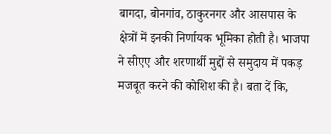बागदा, बोनगांव, ठाकुरनगर और आसपास के क्षेत्रों में इनकी निर्णायक भूमिका होती है। भाजपा ने सीएए और शरणार्थी मुद्दों से समुदाय में पकड़ मजबूत करने की कोशिश की है। बता दें कि,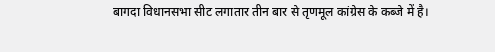बागदा विधानसभा सीट लगातार तीन बार से तृणमूल कांग्रेस के कब्जे में है।